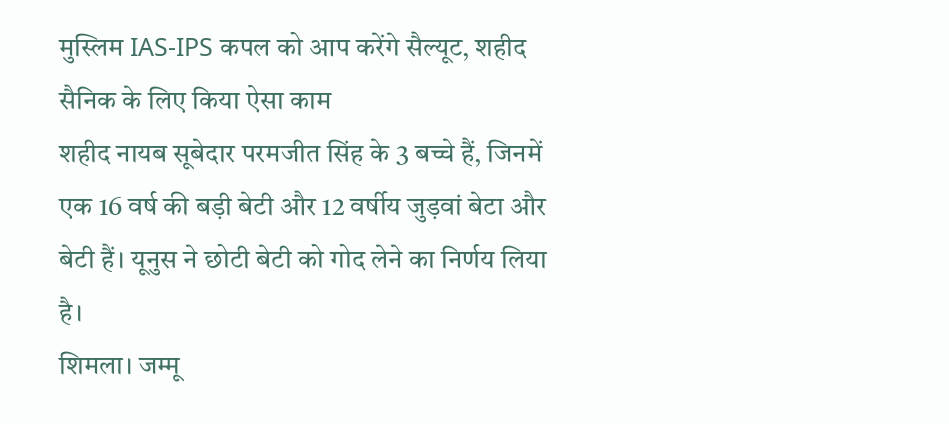मुस्लिम IAS-IPS कपल को आप करेंगे सैल्यूट, शहीद सैनिक के लिए किया ऐसा काम
शहीद नायब सूबेदार परमजीत सिंह के 3 बच्चे हैं, जिनमें एक 16 वर्ष की बड़ी बेटी और 12 वर्षीय जुड़वां बेटा और बेटी हैं। यूनुस ने छोटी बेटी को गोद लेने का निर्णय लिया है।
शिमला। जम्मू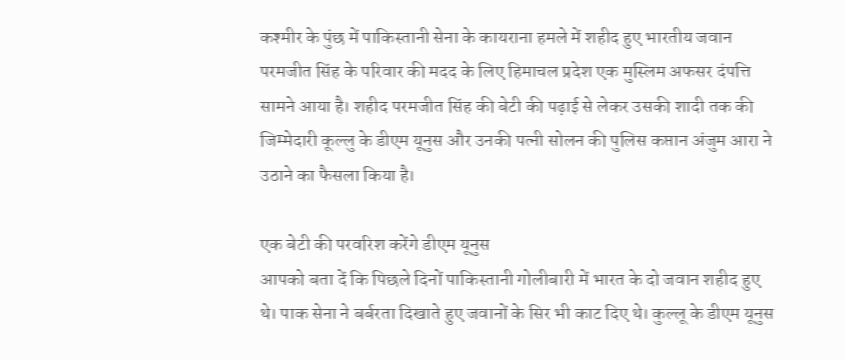कश्मीर के पुंछ में पाकिस्तानी सेना के कायराना हमले में शहीद हुए भारतीय जवान परमजीत सिंह के परिवार की मदद के लिए हिमाचल प्रदेश एक मुस्लिम अफसर दंपत्ति सामने आया है। शहीद परमजीत सिंह की बेटी की पढ़ाई से लेकर उसकी शादी तक की जिम्मेदारी कूल्लु के डीएम यूनुस और उनकी पत्नी सोलन की पुलिस कप्तान अंजुम आरा ने उठाने का फैसला किया है।

एक बेटी की परवरिश करेंगे डीएम यूनुस
आपको बता दें कि पिछले दिनों पाकिस्तानी गोलीबारी में भारत के दो जवान शहीद हुए थे। पाक सेना ने बर्बरता दिखाते हुए जवानों के सिर भी काट दिए थे। कुल्लू के डीएम यूनुस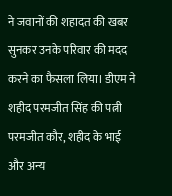ने जवानों की शहादत की खबर सुनकर उनके परिवार की मदद करने का फैसला लिया। डीएम ने शहीद परमजीत सिंह की पत्नी परमजीत कौर, शहीद के भाई और अन्य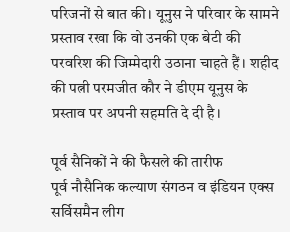परिजनों से बात की। यूनुस ने परिवार के सामने प्रस्ताव रखा कि वो उनकी एक बेटी की परवरिश की जिम्मेदारी उठाना चाहते हैं। शहीद की पत्नी परमजीत कौर ने डीएम यूनुस के प्रस्ताव पर अपनी सहमति दे दी है।

पूर्व सैनिकों ने की फैसले की तारीफ
पूर्व नौसैनिक कल्याण संगठन व इंडियन एक्स सर्विसमैन लीग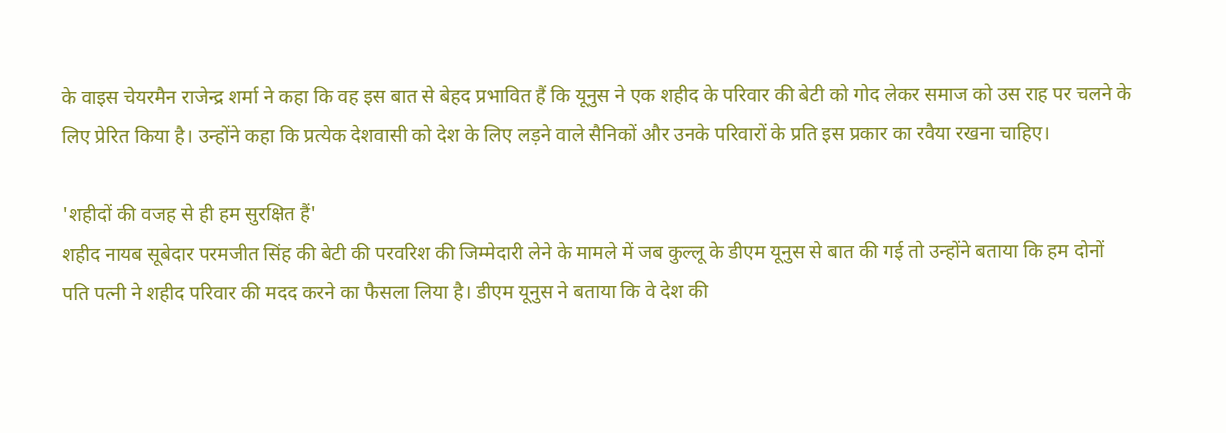के वाइस चेयरमैन राजेन्द्र शर्मा ने कहा कि वह इस बात से बेहद प्रभावित हैं कि यूनुस ने एक शहीद के परिवार की बेटी को गोद लेकर समाज को उस राह पर चलने के लिए प्रेरित किया है। उन्होंने कहा कि प्रत्येक देशवासी को देश के लिए लड़ने वाले सैनिकों और उनके परिवारों के प्रति इस प्रकार का रवैया रखना चाहिए।

'शहीदों की वजह से ही हम सुरक्षित हैं'
शहीद नायब सूबेदार परमजीत सिंह की बेटी की परवरिश की जिम्मेदारी लेने के मामले में जब कुल्लू के डीएम यूनुस से बात की गई तो उन्होंने बताया कि हम दोनों पति पत्नी ने शहीद परिवार की मदद करने का फैसला लिया है। डीएम यूनुस ने बताया कि वे देश की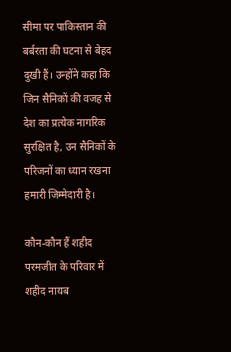सीमा पर पाकिस्तान की बर्बरता की घटना से बेहद दुखी हैं। उन्होंने कहा कि जिन सैनिकों की वजह से देश का प्रत्येक नागरिक सुरक्षित है, उन सैनिकों के परिजनों का ध्यान रखना हमारी जिम्मेदारी है।

कौन-कौन हैं शहीद परमजीत के परिवार में
शहीद नायब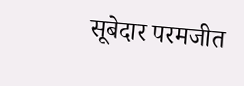सूबेदार परमजीत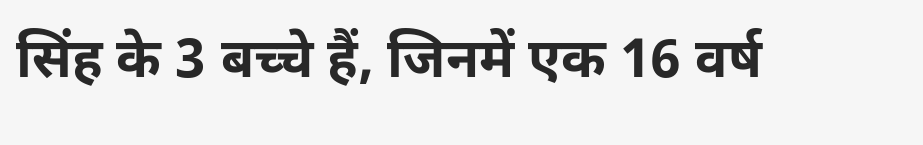सिंह के 3 बच्चे हैं, जिनमें एक 16 वर्ष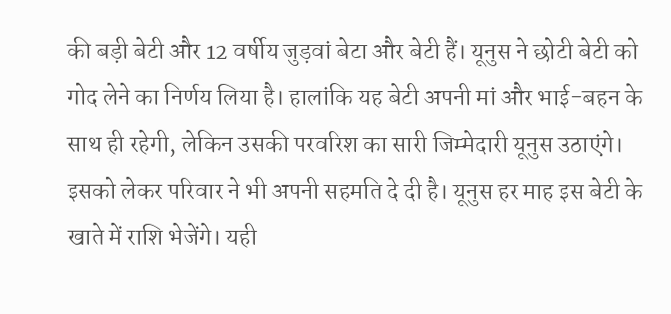की बड़ी बेटी और 12 वर्षीय जुड़वां बेटा और बेटी हैं। यूनुस ने छोटी बेटी को गोद लेने का निर्णय लिया है। हालांकि यह बेटी अपनी मां और भाई-बहन के साथ ही रहेगी, लेकिन उसकी परवरिश का सारी जिम्मेदारी यूनुस उठाएंगे। इसको लेकर परिवार ने भी अपनी सहमति दे दी है। यूनुस हर माह इस बेटी के खाते में राशि भेजेंगे। यही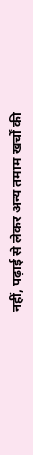नहीं, पढ़ाई से लेकर अन्य तमाम खर्चों की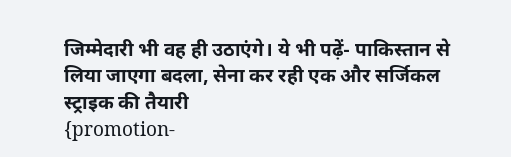जिम्मेदारी भी वह ही उठाएंगे। ये भी पढ़ें- पाकिस्तान से लिया जाएगा बदला, सेना कर रही एक और सर्जिकल स्ट्राइक की तैयारी
{promotion-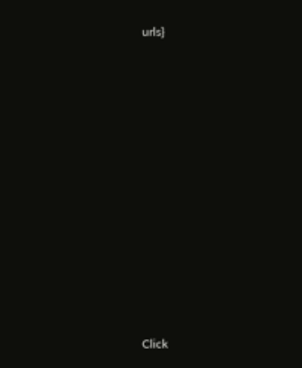urls}












Click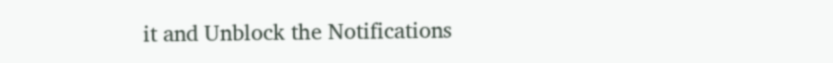it and Unblock the Notifications